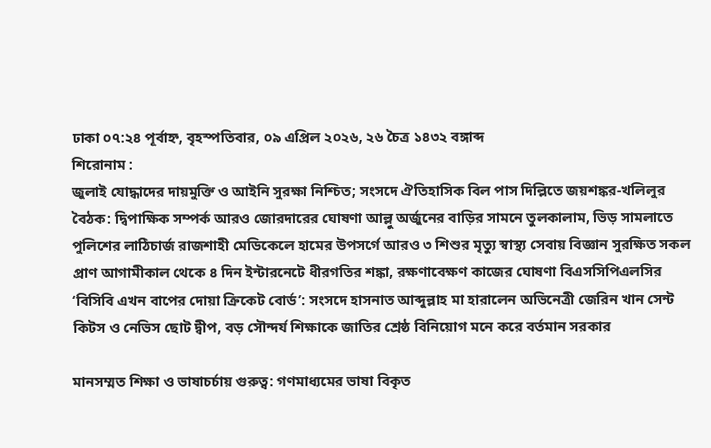ঢাকা ০৭:২৪ পূর্বাহ্ন, বৃহস্পতিবার, ০৯ এপ্রিল ২০২৬, ২৬ চৈত্র ১৪৩২ বঙ্গাব্দ
শিরোনাম :
জুলাই যোদ্ধাদের দায়মুক্তি ও আইনি সুরক্ষা নিশ্চিত; সংসদে ঐতিহাসিক বিল পাস দিল্লিতে জয়শঙ্কর-খলিলুর বৈঠক: দ্বিপাক্ষিক সম্পর্ক আরও জোরদারের ঘোষণা আল্লু অর্জুনের বাড়ির সামনে তুলকালাম, ভিড় সামলাতে পুলিশের লাঠিচার্জ রাজশাহী মেডিকেলে হামের উপসর্গে আরও ৩ শিশুর মৃত্যু স্বাস্থ্য সেবায় বিজ্ঞান সুরক্ষিত সকল প্রাণ আগামীকাল থেকে ৪ দিন ইন্টারনেটে ধীরগতির শঙ্কা, রক্ষণাবেক্ষণ কাজের ঘোষণা বিএসসিপিএলসির ‘বিসিবি এখন বাপের দোয়া ক্রিকেট বোর্ড’: সংসদে হাসনাত আব্দুল্লাহ মা হারালেন অভিনেত্রী জেরিন খান সেন্ট কিটস ও নেভিস ছোট দ্বীপ, বড় সৌন্দর্য শিক্ষাকে জাতির শ্রেষ্ঠ বিনিয়োগ মনে করে বর্তমান সরকার

মানসম্মত শিক্ষা ও ভাষাচর্চায় গুরুত্ব: গণমাধ্যমের ভাষা বিকৃত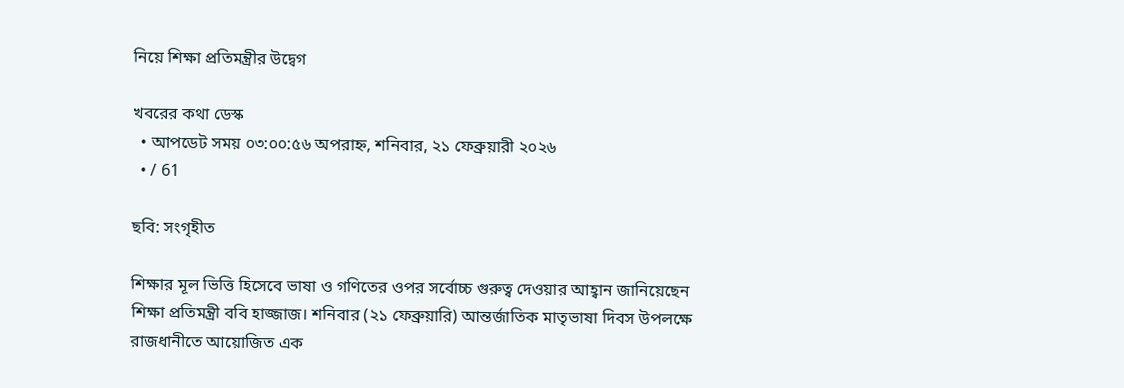নিয়ে শিক্ষা প্রতিমন্ত্রীর উদ্বেগ

খবরের কথা ডেস্ক
  • আপডেট সময় ০৩:০০:৫৬ অপরাহ্ন, শনিবার, ২১ ফেব্রুয়ারী ২০২৬
  • / 61

ছবি: সংগৃহীত

শিক্ষার মূল ভিত্তি হিসেবে ভাষা ও গণিতের ওপর সর্বোচ্চ গুরুত্ব দেওয়ার আহ্বান জানিয়েছেন শিক্ষা প্রতিমন্ত্রী ববি হাজ্জাজ। শনিবার (২১ ফেব্রুয়ারি) আন্তর্জাতিক মাতৃভাষা দিবস উপলক্ষে রাজধানীতে আয়োজিত এক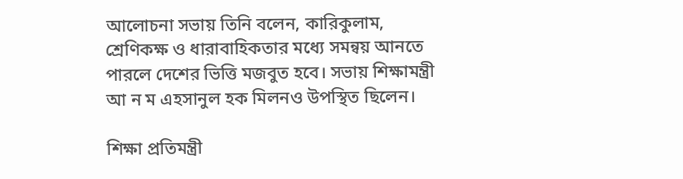আলোচনা সভায় তিনি বলেন, কারিকুলাম, শ্রেণিকক্ষ ও ধারাবাহিকতার মধ্যে সমন্বয় আনতে পারলে দেশের ভিত্তি মজবুত হবে। সভায় শিক্ষামন্ত্রী আ ন ম এহসানুল হক মিলনও উপস্থিত ছিলেন।

শিক্ষা প্রতিমন্ত্রী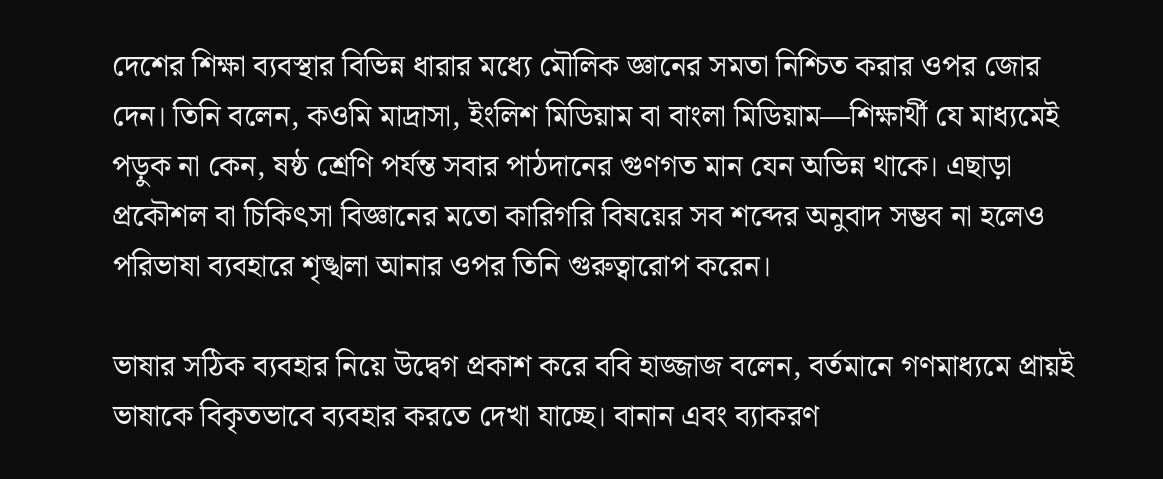দেশের শিক্ষা ব্যবস্থার বিভিন্ন ধারার মধ্যে মৌলিক জ্ঞানের সমতা নিশ্চিত করার ওপর জোর দেন। তিনি বলেন, কওমি মাদ্রাসা, ইংলিশ মিডিয়াম বা বাংলা মিডিয়াম—শিক্ষার্থী যে মাধ্যমেই পড়ুক না কেন, ষষ্ঠ শ্রেণি পর্যন্ত সবার পাঠদানের গুণগত মান যেন অভিন্ন থাকে। এছাড়া প্রকৌশল বা চিকিৎসা বিজ্ঞানের মতো কারিগরি বিষয়ের সব শব্দের অনুবাদ সম্ভব না হলেও পরিভাষা ব্যবহারে শৃঙ্খলা আনার ওপর তিনি গুরুত্বারোপ করেন।

ভাষার সঠিক ব্যবহার নিয়ে উদ্বেগ প্রকাশ করে ববি হাজ্জাজ বলেন, বর্তমানে গণমাধ্যমে প্রায়ই ভাষাকে বিকৃতভাবে ব্যবহার করতে দেখা যাচ্ছে। বানান এবং ব্যাকরণ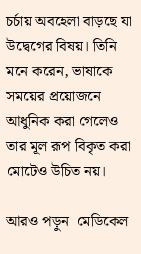চর্চায় অবহেলা বাড়ছে যা উদ্বেগের বিষয়। তিনি মনে করেন, ভাষাকে সময়ের প্রয়োজনে আধুনিক করা গেলেও তার মূল রূপ বিকৃত করা মোটেও উচিত নয়।

আরও পড়ুন  মেডিকেল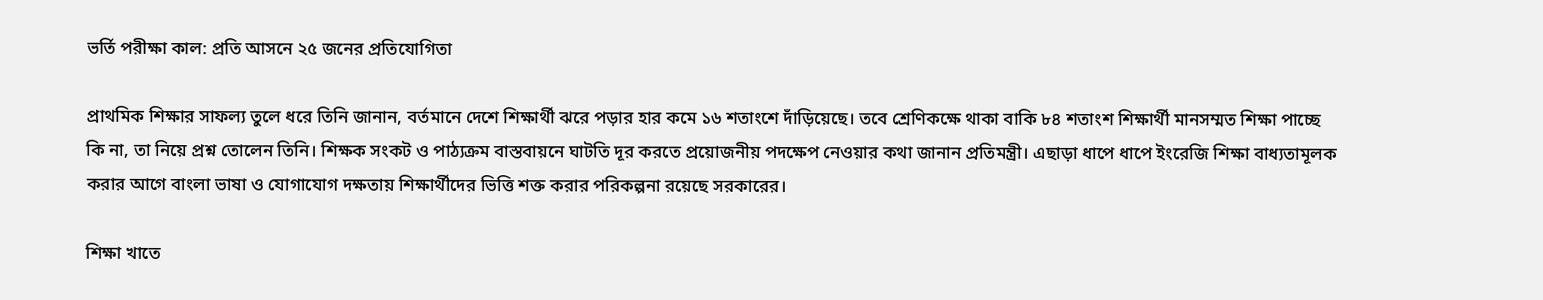ভর্তি পরীক্ষা কাল: প্রতি আসনে ২৫ জনের প্রতিযোগিতা

প্রাথমিক শিক্ষার সাফল্য তুলে ধরে তিনি জানান, বর্তমানে দেশে শিক্ষার্থী ঝরে পড়ার হার কমে ১৬ শতাংশে দাঁড়িয়েছে। তবে শ্রেণিকক্ষে থাকা বাকি ৮৪ শতাংশ শিক্ষার্থী মানসম্মত শিক্ষা পাচ্ছে কি না, তা নিয়ে প্রশ্ন তোলেন তিনি। শিক্ষক সংকট ও পাঠ্যক্রম বাস্তবায়নে ঘাটতি দূর করতে প্রয়োজনীয় পদক্ষেপ নেওয়ার কথা জানান প্রতিমন্ত্রী। এছাড়া ধাপে ধাপে ইংরেজি শিক্ষা বাধ্যতামূলক করার আগে বাংলা ভাষা ও যোগাযোগ দক্ষতায় শিক্ষার্থীদের ভিত্তি শক্ত করার পরিকল্পনা রয়েছে সরকারের।

শিক্ষা খাতে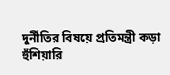দুর্নীতির বিষয়ে প্রতিমন্ত্রী কড়া হুঁশিয়ারি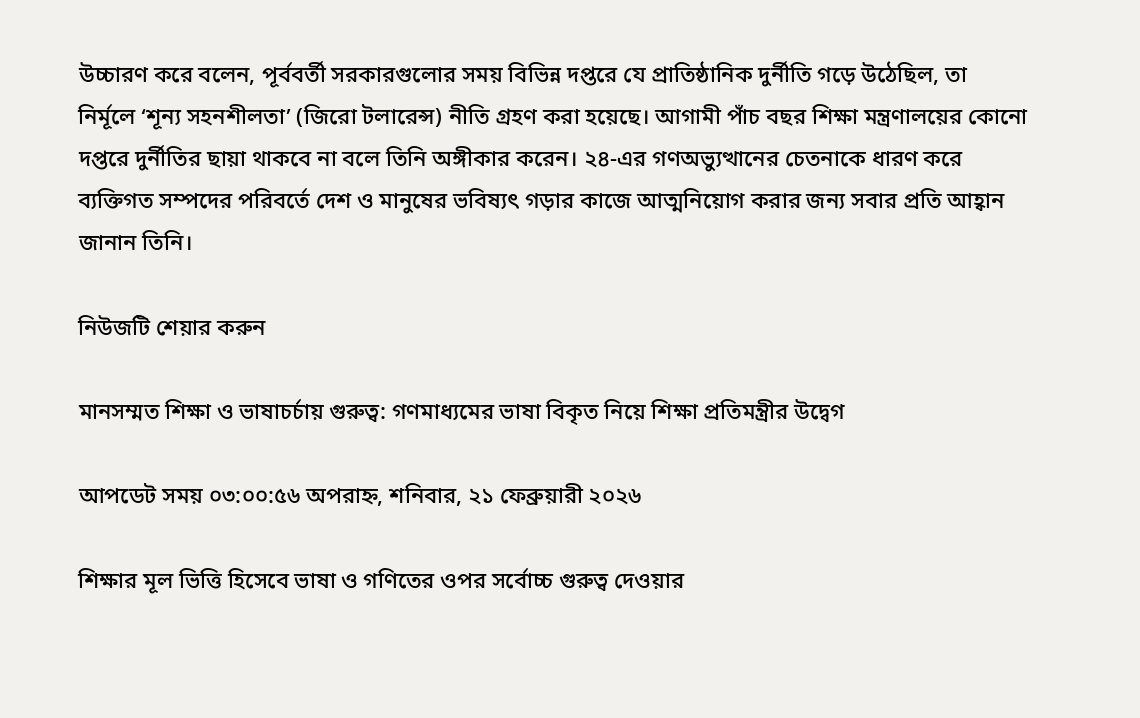উচ্চারণ করে বলেন, পূর্ববর্তী সরকারগুলোর সময় বিভিন্ন দপ্তরে যে প্রাতিষ্ঠানিক দুর্নীতি গড়ে উঠেছিল, তা নির্মূলে ‘শূন্য সহনশীলতা’ (জিরো টলারেন্স) নীতি গ্রহণ করা হয়েছে। আগামী পাঁচ বছর শিক্ষা মন্ত্রণালয়ের কোনো দপ্তরে দুর্নীতির ছায়া থাকবে না বলে তিনি অঙ্গীকার করেন। ২৪-এর গণঅভ্যুত্থানের চেতনাকে ধারণ করে ব্যক্তিগত সম্পদের পরিবর্তে দেশ ও মানুষের ভবিষ্যৎ গড়ার কাজে আত্মনিয়োগ করার জন্য সবার প্রতি আহ্বান জানান তিনি।

নিউজটি শেয়ার করুন

মানসম্মত শিক্ষা ও ভাষাচর্চায় গুরুত্ব: গণমাধ্যমের ভাষা বিকৃত নিয়ে শিক্ষা প্রতিমন্ত্রীর উদ্বেগ

আপডেট সময় ০৩:০০:৫৬ অপরাহ্ন, শনিবার, ২১ ফেব্রুয়ারী ২০২৬

শিক্ষার মূল ভিত্তি হিসেবে ভাষা ও গণিতের ওপর সর্বোচ্চ গুরুত্ব দেওয়ার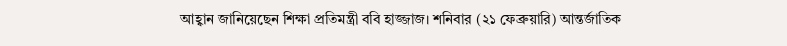আহ্বান জানিয়েছেন শিক্ষা প্রতিমন্ত্রী ববি হাজ্জাজ। শনিবার (২১ ফেব্রুয়ারি) আন্তর্জাতিক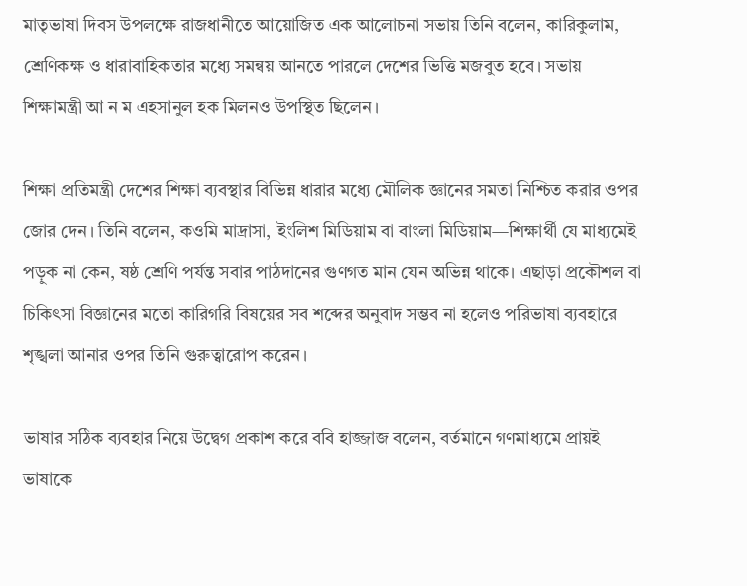মাতৃভাষা দিবস উপলক্ষে রাজধানীতে আয়োজিত এক আলোচনা সভায় তিনি বলেন, কারিকুলাম, শ্রেণিকক্ষ ও ধারাবাহিকতার মধ্যে সমন্বয় আনতে পারলে দেশের ভিত্তি মজবুত হবে। সভায় শিক্ষামন্ত্রী আ ন ম এহসানুল হক মিলনও উপস্থিত ছিলেন।

শিক্ষা প্রতিমন্ত্রী দেশের শিক্ষা ব্যবস্থার বিভিন্ন ধারার মধ্যে মৌলিক জ্ঞানের সমতা নিশ্চিত করার ওপর জোর দেন। তিনি বলেন, কওমি মাদ্রাসা, ইংলিশ মিডিয়াম বা বাংলা মিডিয়াম—শিক্ষার্থী যে মাধ্যমেই পড়ুক না কেন, ষষ্ঠ শ্রেণি পর্যন্ত সবার পাঠদানের গুণগত মান যেন অভিন্ন থাকে। এছাড়া প্রকৌশল বা চিকিৎসা বিজ্ঞানের মতো কারিগরি বিষয়ের সব শব্দের অনুবাদ সম্ভব না হলেও পরিভাষা ব্যবহারে শৃঙ্খলা আনার ওপর তিনি গুরুত্বারোপ করেন।

ভাষার সঠিক ব্যবহার নিয়ে উদ্বেগ প্রকাশ করে ববি হাজ্জাজ বলেন, বর্তমানে গণমাধ্যমে প্রায়ই ভাষাকে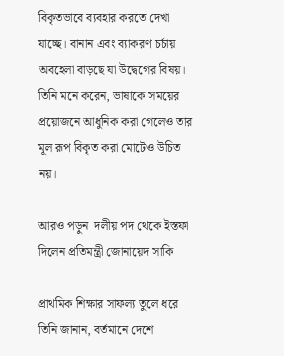বিকৃতভাবে ব্যবহার করতে দেখা যাচ্ছে। বানান এবং ব্যাকরণ চর্চায় অবহেলা বাড়ছে যা উদ্বেগের বিষয়। তিনি মনে করেন, ভাষাকে সময়ের প্রয়োজনে আধুনিক করা গেলেও তার মূল রূপ বিকৃত করা মোটেও উচিত নয়।

আরও পড়ুন  দলীয় পদ থেকে ইস্তফা দিলেন প্রতিমন্ত্রী জোনায়েদ সাকি

প্রাথমিক শিক্ষার সাফল্য তুলে ধরে তিনি জানান, বর্তমানে দেশে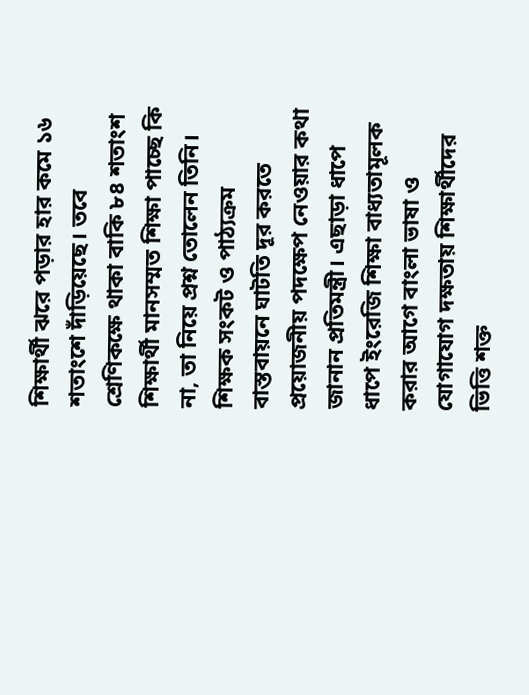শিক্ষার্থী ঝরে পড়ার হার কমে ১৬ শতাংশে দাঁড়িয়েছে। তবে শ্রেণিকক্ষে থাকা বাকি ৮৪ শতাংশ শিক্ষার্থী মানসম্মত শিক্ষা পাচ্ছে কি না, তা নিয়ে প্রশ্ন তোলেন তিনি। শিক্ষক সংকট ও পাঠ্যক্রম বাস্তবায়নে ঘাটতি দূর করতে প্রয়োজনীয় পদক্ষেপ নেওয়ার কথা জানান প্রতিমন্ত্রী। এছাড়া ধাপে ধাপে ইংরেজি শিক্ষা বাধ্যতামূলক করার আগে বাংলা ভাষা ও যোগাযোগ দক্ষতায় শিক্ষার্থীদের ভিত্তি শক্ত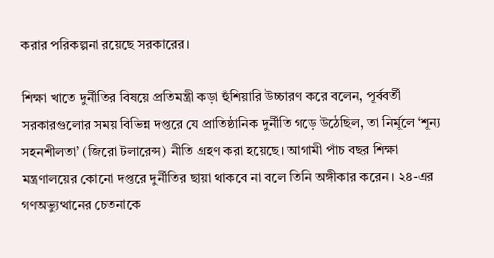করার পরিকল্পনা রয়েছে সরকারের।

শিক্ষা খাতে দুর্নীতির বিষয়ে প্রতিমন্ত্রী কড়া হুঁশিয়ারি উচ্চারণ করে বলেন, পূর্ববর্তী সরকারগুলোর সময় বিভিন্ন দপ্তরে যে প্রাতিষ্ঠানিক দুর্নীতি গড়ে উঠেছিল, তা নির্মূলে ‘শূন্য সহনশীলতা’ (জিরো টলারেন্স) নীতি গ্রহণ করা হয়েছে। আগামী পাঁচ বছর শিক্ষা মন্ত্রণালয়ের কোনো দপ্তরে দুর্নীতির ছায়া থাকবে না বলে তিনি অঙ্গীকার করেন। ২৪-এর গণঅভ্যুত্থানের চেতনাকে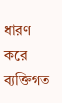ধারণ করে ব্যক্তিগত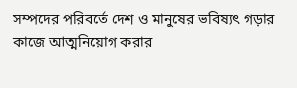সম্পদের পরিবর্তে দেশ ও মানুষের ভবিষ্যৎ গড়ার কাজে আত্মনিয়োগ করার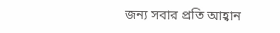জন্য সবার প্রতি আহ্বান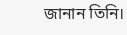জানান তিনি।